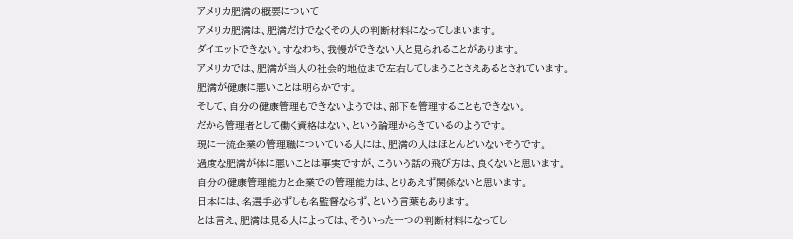アメリカ肥満の概要について
アメリカ肥満は、肥満だけでなくその人の判断材料になってしまいます。
ダイエットできない。すなわち、我慢ができない人と見られることがあります。
アメリカでは、肥満が当人の社会的地位まで左右してしまうことさえあるとされています。
肥満が健康に悪いことは明らかです。
そして、自分の健康管理もできないようでは、部下を管理することもできない。
だから管理者として働く資格はない、という論理からきているのようです。
現に一流企業の管理職についている人には、肥満の人はほとんどいないそうです。
過度な肥満が体に悪いことは事実ですが、こういう話の飛び方は、良くないと思います。
自分の健康管理能力と企業での管理能力は、とりあえず関係ないと思います。
日本には、名選手必ずしも名監督ならず、という言葉もあります。
とは言え、肥満は見る人によっては、そういった一つの判断材料になってし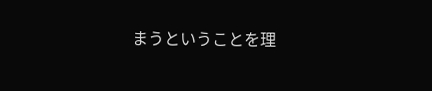まうということを理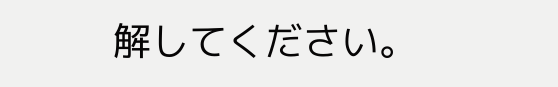解してください。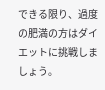できる限り、過度の肥満の方はダイエットに挑戦しましょう。